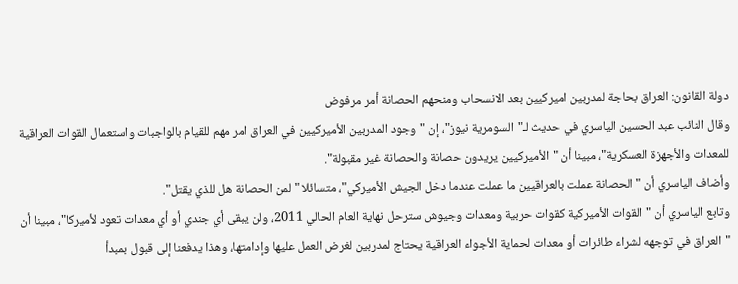دولة القانون: العراق بحاجة لمدربين اميركيين بعد الانسحاب ومنحهم الحصانة أمر مرفوض
وقال النائب عبد الحسين الياسري في حديث لـ"السومرية نيوز"، إن "وجود المدربين الأميركيين في العراق امر مهم للقيام بالواجبات واستعمال القوات العراقية للمعدات والأجهزة العسكرية"، مبينا أن "الأميركيين يريدون حصانة والحصانة غير مقبولة".
وأضاف الياسري أن "الحصانة عملت بالعراقيين ما عملت عندما دخل الجيش الأميركي"، متسائلا "لمن الحصانة هل للذي يقتل".
وتابع الياسري أن "القوات الأميركية كقوات حربية ومعدات وجيوش سترحل نهاية العام الحالي 2011، ولن يبقى أي جندي أو أي معدات تعود لأميركا"، مبينا أن "العراق في توجهه لشراء طائرات أو معدات لحماية الأجواء العراقية يحتاج لمدربين لغرض العمل عليها وإدامتها، وهذا يدفعنا إلى قبول بمبدأ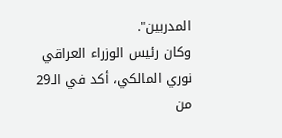المدربين".
وكان رئيس الوزراء العراقي نوري المالكي، أكد في الـ29 من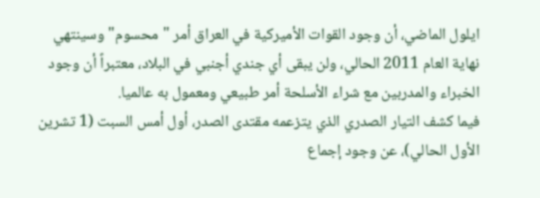ايلول الماضي، أن وجود القوات الأميركية في العراق أمر "محسوم" وسينتهي نهاية العام 2011 الحالي، ولن يبقى أي جندي أجنبي في البلاد، معتبراً أن وجود الخبراء والمدربين مع شراء الأسلحة أمر طبيعي ومعمول به عالميا.
فيما كشف التيار الصدري الذي يتزعمه مقتدى الصدر، أول أمس السبت (1 تشرين الأول الحالي)، عن وجود إجماع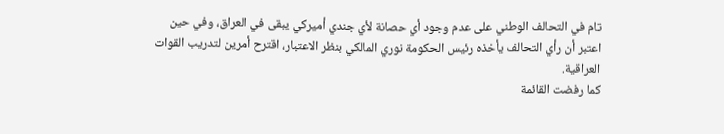تام في التحالف الوطني على عدم وجود أي حصانة لأي جندي أميركي يبقى في العراق، وفي حين اعتبر أن رأي التحالف يأخذه رئيس الحكومة نوري المالكي بنظر الاعتبار، اقترح أمرين لتدريب القوات العراقية.
كما رفضت القائمة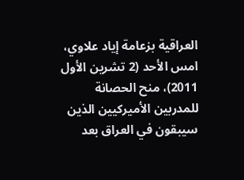العراقية بزعامة إياد علاوي، امس الأحد (2 تشرين الأول 2011)، منح الحصانة للمدربين الأميركيين الذين سيبقون في العراق بعد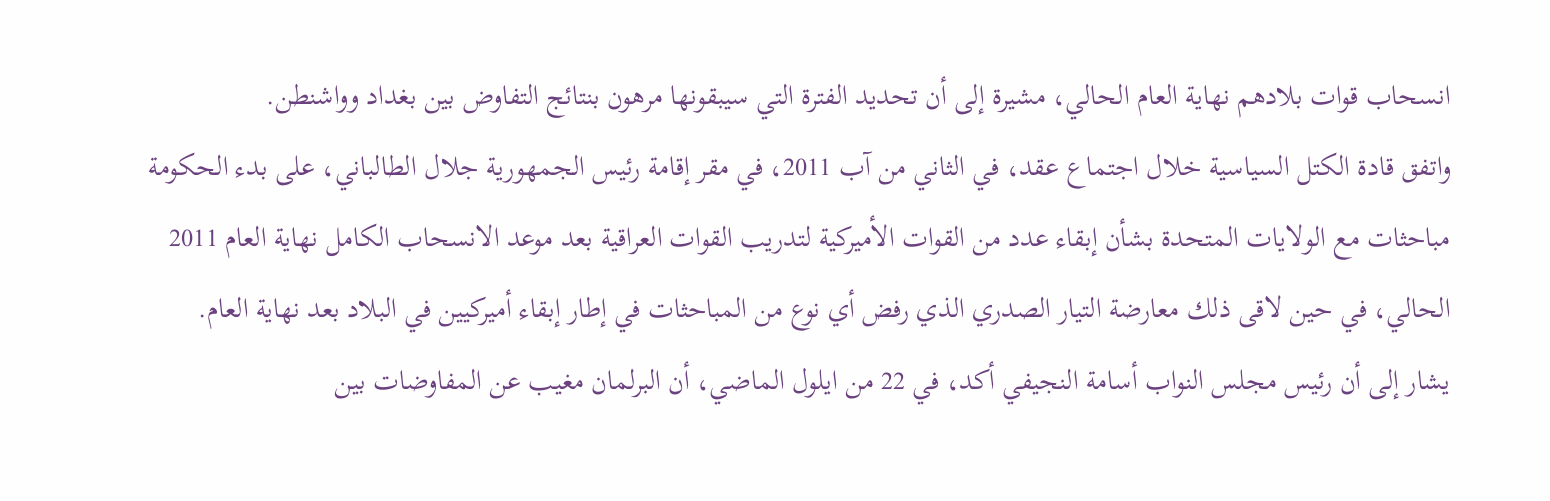انسحاب قوات بلادهم نهاية العام الحالي، مشيرة إلى أن تحديد الفترة التي سيبقونها مرهون بنتائج التفاوض بين بغداد وواشنطن.
واتفق قادة الكتل السياسية خلال اجتماع عقد، في الثاني من آب 2011، في مقر إقامة رئيس الجمهورية جلال الطالباني، على بدء الحكومة مباحثات مع الولايات المتحدة بشأن إبقاء عدد من القوات الأميركية لتدريب القوات العراقية بعد موعد الانسحاب الكامل نهاية العام 2011 الحالي، في حين لاقى ذلك معارضة التيار الصدري الذي رفض أي نوع من المباحثات في إطار إبقاء أميركيين في البلاد بعد نهاية العام.
يشار إلى أن رئيس مجلس النواب أسامة النجيفي أكد، في 22 من ايلول الماضي، أن البرلمان مغيب عن المفاوضات بين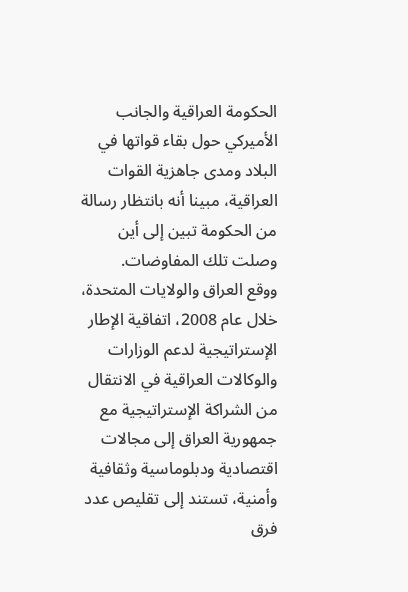الحكومة العراقية والجانب الأميركي حول بقاء قواتها في البلاد ومدى جاهزية القوات العراقية، مبينا أنه بانتظار رسالة من الحكومة تبين إلى أين وصلت تلك المفاوضات.
ووقع العراق والولايات المتحدة، خلال عام 2008، اتفاقية الإطار الإستراتيجية لدعم الوزارات والوكالات العراقية في الانتقال من الشراكة الإستراتيجية مع جمهورية العراق إلى مجالات اقتصادية ودبلوماسية وثقافية وأمنية، تستند إلى تقليص عدد فرق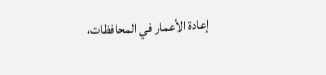إعادة الأعمار في المحافظات،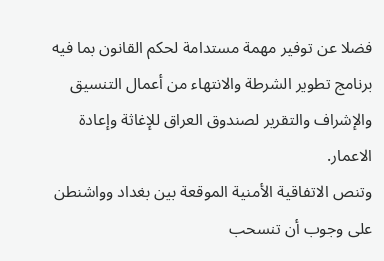فضلا عن توفير مهمة مستدامة لحكم القانون بما فيه برنامج تطوير الشرطة والانتهاء من أعمال التنسيق والإشراف والتقرير لصندوق العراق للإغاثة وإعادة الاعمار.
وتنص الاتفاقية الأمنية الموقعة بين بغداد وواشنطن على وجوب أن تنسحب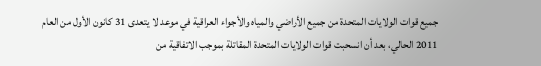جميع قوات الولايات المتحدة من جميع الأراضي والمياه والأجواء العراقية في موعد لا يتعدى 31 كانون الأول من العام 2011 الحالي، بعد أن انسحبت قوات الولايات المتحدة المقاتلة بموجب الاتفاقية من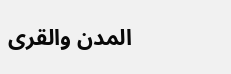المدن والقرى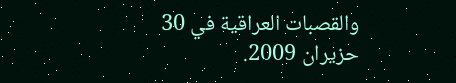والقصبات العراقية في 30 حزيران 2009.